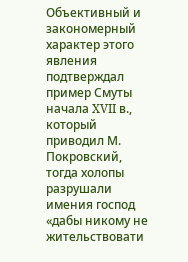Объективный и закономерный характер этого явления подтверждал пример Смуты начала XVII в., который приводил М. Покровский, тогда холопы разрушали имения господ «дабы никому не жительствовати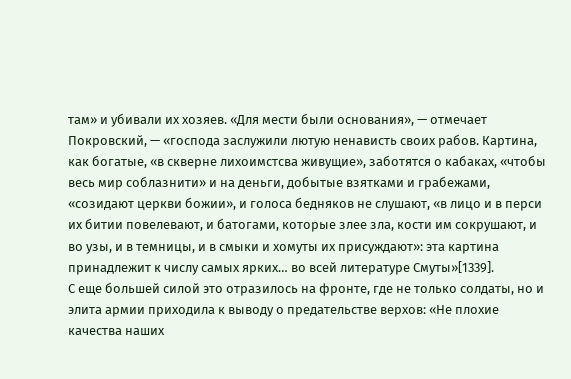там» и убивали их хозяев. «Для мести были основания», — отмечает Покровский, — «господа заслужили лютую ненависть своих рабов. Картина, как богатые, «в скверне лихоимстсва живущие», заботятся о кабаках, «чтобы весь мир соблазнити» и на деньги, добытые взятками и грабежами, «созидают церкви божии», и голоса бедняков не слушают, «в лицо и в перси их битии повелевают, и батогами, которые злее зла, кости им сокрушают, и во узы, и в темницы, и в смыки и хомуты их присуждают»: эта картина принадлежит к числу самых ярких… во всей литературе Смуты»[1339].
С еще большей силой это отразилось на фронте, где не только солдаты, но и элита армии приходила к выводу о предательстве верхов: «Не плохие качества наших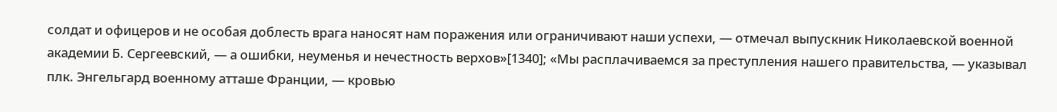солдат и офицеров и не особая доблесть врага наносят нам поражения или ограничивают наши успехи, — отмечал выпускник Николаевской военной академии Б. Сергеевский, — а ошибки, неуменья и нечестность верхов»[1340]; «Мы расплачиваемся за преступления нашего правительства, — указывал плк. Энгельгард военному атташе Франции, — кровью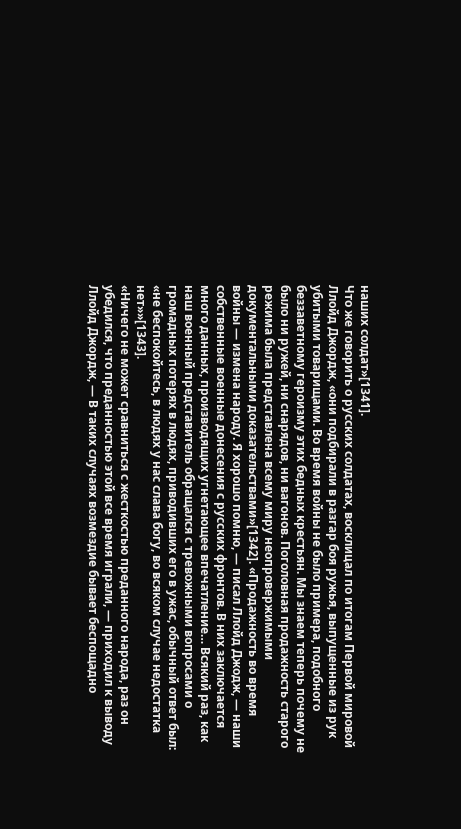наших солдат»[1341].
Что же говорить о русских солдатах, восклицал по итогам Первой мировой Ллойд Джордж, «они подбирали в разгар боя ружья, выпущенные из рук убитыми товарищами. Во время войны не было примера, подобного беззаветному героизму этих бедных крестьян. Мы знаем теперь почему не было ни ружей, ни снарядов, ни вагонов. Поголовная продажность старого режима была представлена всему миру неопровержимыми документальными доказательствами»[1342]. «Продажность во время войны — измена народу. Я хорошо помню, — писал Ллойд Джодж, — наши собственные военные донесения с русских фронтов. В них заключается много данных, производящих угнетающее впечатление… Всякий раз, как наш военный представитель обращался с тревожными вопросами о громадных потерях в людях, приводивших его в ужас, обычный ответ был: «не беспокойтесь, в людях у нас слава богу, во всяком случае недостатка нет»»[1343].
«Ничего не может сравниться с жесткостью преданного народа, раз он убедился, что преданностью этой все время играли, — приходил к выводу Ллойд Джордж, — В таких случаях возмездие бывает беспощадно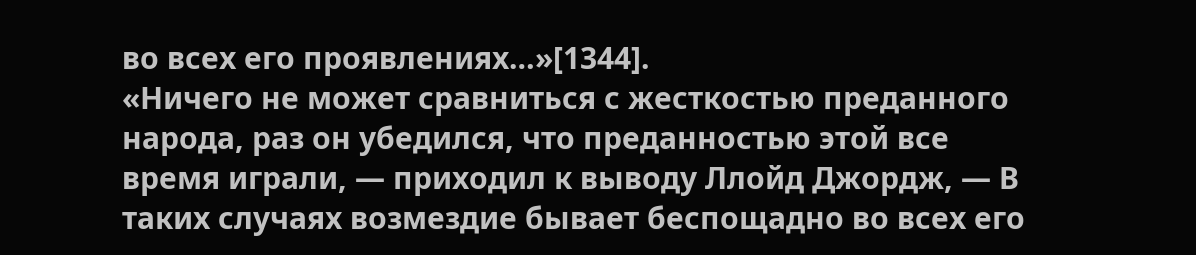во всех его проявлениях…»[1344].
«Ничего не может сравниться с жесткостью преданного народа, раз он убедился, что преданностью этой все время играли, — приходил к выводу Ллойд Джордж, — В таких случаях возмездие бывает беспощадно во всех его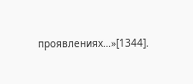проявлениях…»[1344].